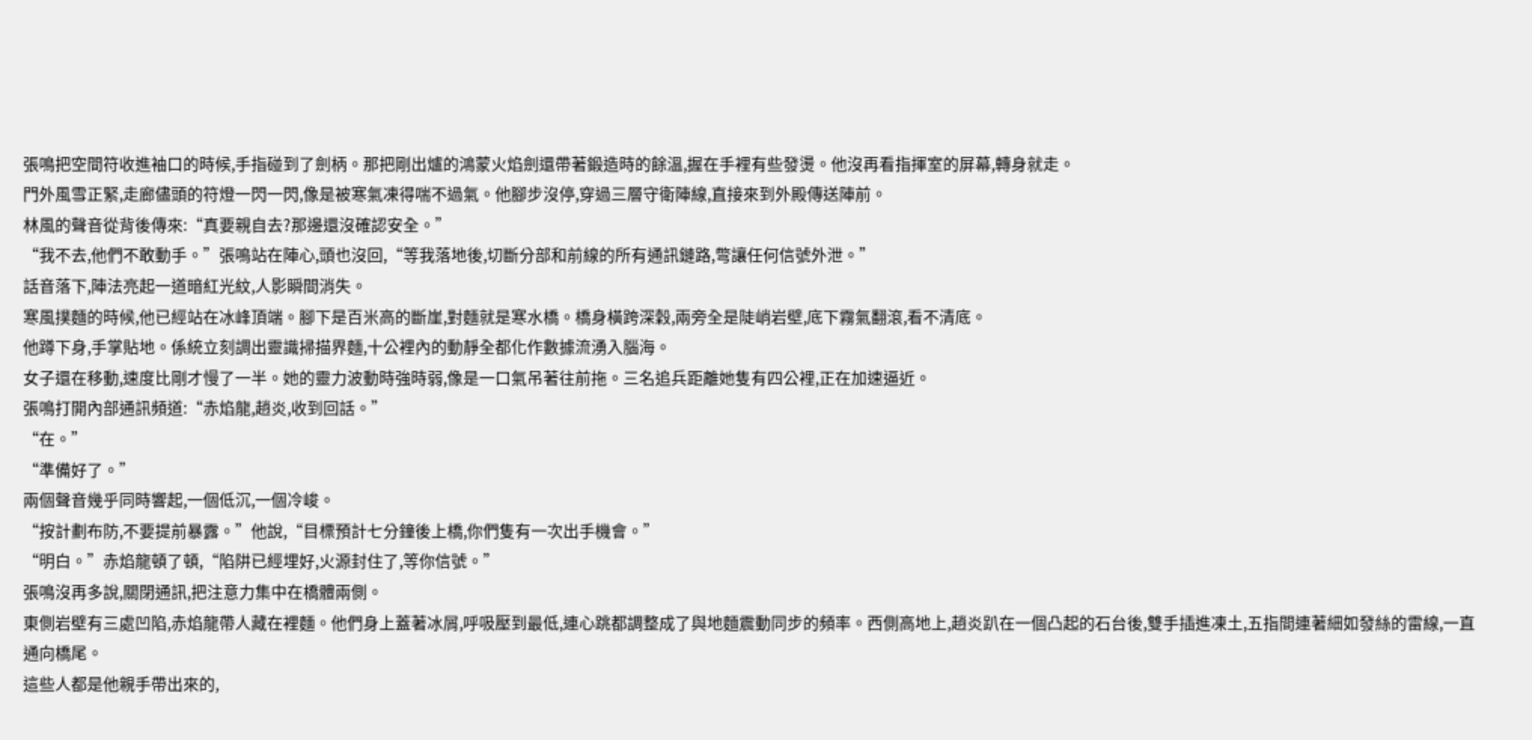張鳴把空間符收進袖口的時候,手指碰到了劍柄。那把剛出爐的鴻蒙火焰劍還帶著鍛造時的餘溫,握在手裡有些發燙。他沒再看指揮室的屏幕,轉身就走。
門外風雪正緊,走廊儘頭的符燈一閃一閃,像是被寒氣凍得喘不過氣。他腳步沒停,穿過三層守衛陣線,直接來到外殿傳送陣前。
林風的聲音從背後傳來:“真要親自去?那邊還沒確認安全。”
“我不去,他們不敢動手。”張鳴站在陣心,頭也沒回,“等我落地後,切斷分部和前線的所有通訊鏈路,彆讓任何信號外泄。”
話音落下,陣法亮起一道暗紅光紋,人影瞬間消失。
寒風撲麵的時候,他已經站在冰峰頂端。腳下是百米高的斷崖,對麵就是寒水橋。橋身橫跨深穀,兩旁全是陡峭岩壁,底下霧氣翻滾,看不清底。
他蹲下身,手掌貼地。係統立刻調出靈識掃描界麵,十公裡內的動靜全都化作數據流湧入腦海。
女子還在移動,速度比剛才慢了一半。她的靈力波動時強時弱,像是一口氣吊著往前拖。三名追兵距離她隻有四公裡,正在加速逼近。
張鳴打開內部通訊頻道:“赤焰龍,趙炎,收到回話。”
“在。”
“準備好了。”
兩個聲音幾乎同時響起,一個低沉,一個冷峻。
“按計劃布防,不要提前暴露。”他說,“目標預計七分鐘後上橋,你們隻有一次出手機會。”
“明白。”赤焰龍頓了頓,“陷阱已經埋好,火源封住了,等你信號。”
張鳴沒再多說,關閉通訊,把注意力集中在橋體兩側。
東側岩壁有三處凹陷,赤焰龍帶人藏在裡麵。他們身上蓋著冰屑,呼吸壓到最低,連心跳都調整成了與地麵震動同步的頻率。西側高地上,趙炎趴在一個凸起的石台後,雙手插進凍土,五指間連著細如發絲的雷線,一直通向橋尾。
這些人都是他親手帶出來的,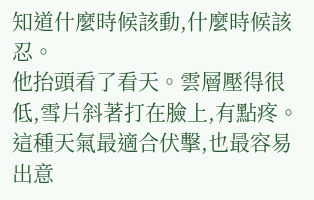知道什麼時候該動,什麼時候該忍。
他抬頭看了看天。雲層壓得很低,雪片斜著打在臉上,有點疼。這種天氣最適合伏擊,也最容易出意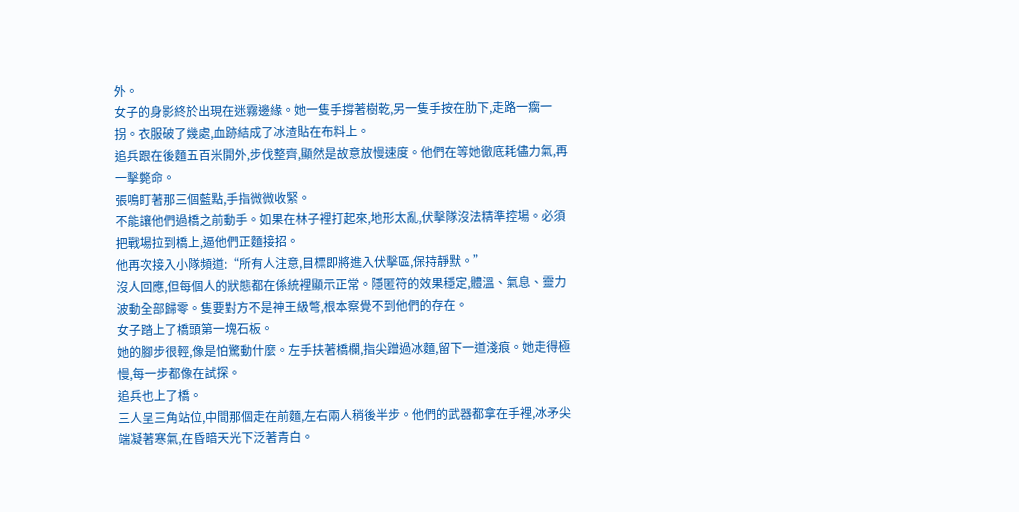外。
女子的身影終於出現在迷霧邊緣。她一隻手撐著樹乾,另一隻手按在肋下,走路一瘸一拐。衣服破了幾處,血跡結成了冰渣貼在布料上。
追兵跟在後麵五百米開外,步伐整齊,顯然是故意放慢速度。他們在等她徹底耗儘力氣,再一擊斃命。
張鳴盯著那三個藍點,手指微微收緊。
不能讓他們過橋之前動手。如果在林子裡打起來,地形太亂,伏擊隊沒法精準控場。必須把戰場拉到橋上,逼他們正麵接招。
他再次接入小隊頻道:“所有人注意,目標即將進入伏擊區,保持靜默。”
沒人回應,但每個人的狀態都在係統裡顯示正常。隱匿符的效果穩定,體溫、氣息、靈力波動全部歸零。隻要對方不是神王級彆,根本察覺不到他們的存在。
女子踏上了橋頭第一塊石板。
她的腳步很輕,像是怕驚動什麼。左手扶著橋欄,指尖蹭過冰麵,留下一道淺痕。她走得極慢,每一步都像在試探。
追兵也上了橋。
三人呈三角站位,中間那個走在前麵,左右兩人稍後半步。他們的武器都拿在手裡,冰矛尖端凝著寒氣,在昏暗天光下泛著青白。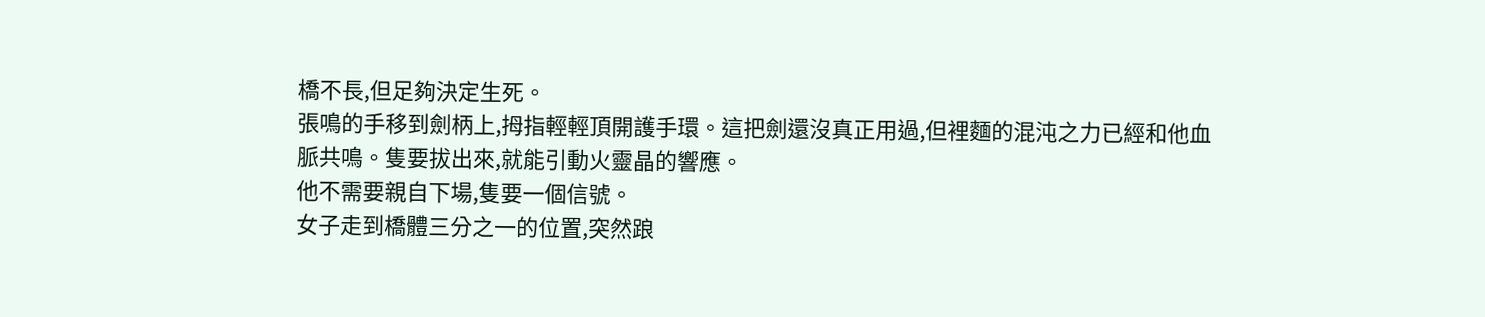橋不長,但足夠決定生死。
張鳴的手移到劍柄上,拇指輕輕頂開護手環。這把劍還沒真正用過,但裡麵的混沌之力已經和他血脈共鳴。隻要拔出來,就能引動火靈晶的響應。
他不需要親自下場,隻要一個信號。
女子走到橋體三分之一的位置,突然踉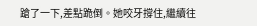蹌了一下,差點跪倒。她咬牙撐住,繼續往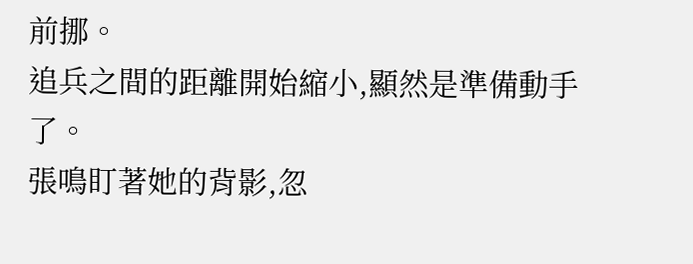前挪。
追兵之間的距離開始縮小,顯然是準備動手了。
張鳴盯著她的背影,忽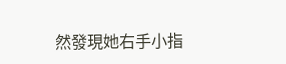然發現她右手小指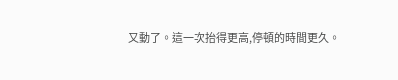又動了。這一次抬得更高,停頓的時間更久。